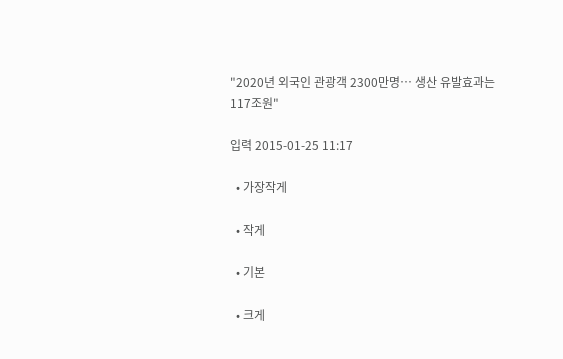"2020년 외국인 관광객 2300만명… 생산 유발효과는 117조원"

입력 2015-01-25 11:17

  • 가장작게

  • 작게

  • 기본

  • 크게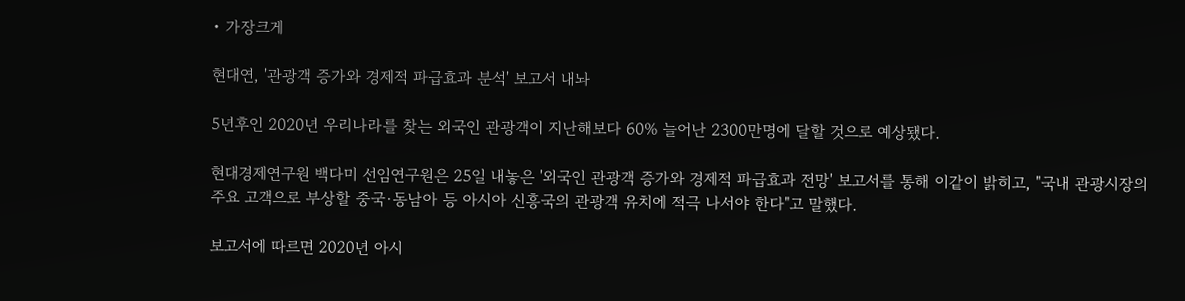• 가장크게

현대연, '관광객 증가와 경제적 파급효과 분석' 보고서 내놔

5년후인 2020년 우리나라를 찾는 외국인 관광객이 지난해보다 60% 늘어난 2300만명에 달할 것으로 예상됐다.

현대경제연구원 백다미 선임연구원은 25일 내놓은 '외국인 관광객 증가와 경제적 파급효과 전망' 보고서를 통해 이같이 밝히고, "국내 관광시장의 주요 고객으로 부상할 중국·동남아 등 아시아 신흥국의 관광객 유치에 적극 나서야 한다"고 말했다.

보고서에 따르면 2020년 아시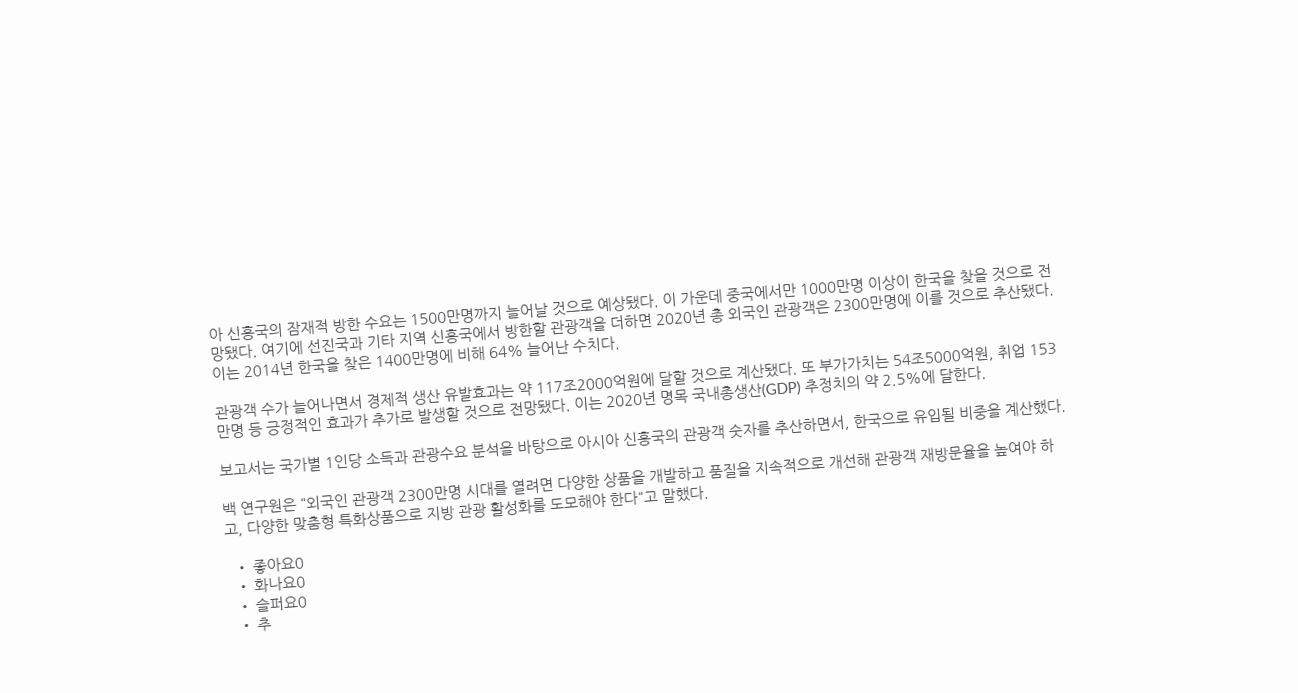아 신흥국의 잠재적 방한 수요는 1500만명까지 늘어날 것으로 예상됐다. 이 가운데 중국에서만 1000만명 이상이 한국을 찾을 것으로 전망됐다. 여기에 선진국과 기타 지역 신흥국에서 방한할 관광객을 더하면 2020년 총 외국인 관광객은 2300만명에 이를 것으로 추산됐다. 이는 2014년 한국을 찾은 1400만명에 비해 64% 늘어난 수치다.

관광객 수가 늘어나면서 경제적 생산 유발효과는 약 117조2000억원에 달할 것으로 계산됐다. 또 부가가치는 54조5000억원, 취업 153만명 등 긍정적인 효과가 추가로 발생할 것으로 전망됐다. 이는 2020년 명목 국내총생산(GDP) 추정치의 약 2.5%에 달한다.

보고서는 국가별 1인당 소득과 관광수요 분석을 바탕으로 아시아 신흥국의 관광객 숫자를 추산하면서, 한국으로 유입될 비중을 계산했다.

백 연구원은 "외국인 관광객 2300만명 시대를 열려면 다양한 상품을 개발하고 품질을 지속적으로 개선해 관광객 재방문율을 높여야 하고, 다양한 맞춤형 특화상품으로 지방 관광 활성화를 도모해야 한다"고 말했다.

  • 좋아요0
  • 화나요0
  • 슬퍼요0
  • 추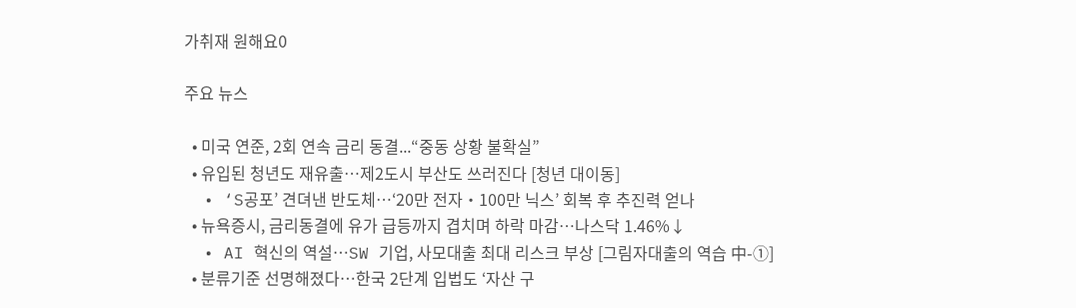가취재 원해요0

주요 뉴스

  • 미국 연준, 2회 연속 금리 동결...“중동 상황 불확실”
  • 유입된 청년도 재유출…제2도시 부산도 쓰러진다 [청년 대이동]
  • ‘S공포’ 견뎌낸 반도체…‘20만 전자‧100만 닉스’ 회복 후 추진력 얻나
  • 뉴욕증시, 금리동결에 유가 급등까지 겹치며 하락 마감…나스닥 1.46%↓
  • AI 혁신의 역설…SW 기업, 사모대출 최대 리스크 부상 [그림자대출의 역습 中-①]
  • 분류기준 선명해졌다…한국 2단계 입법도 ‘자산 구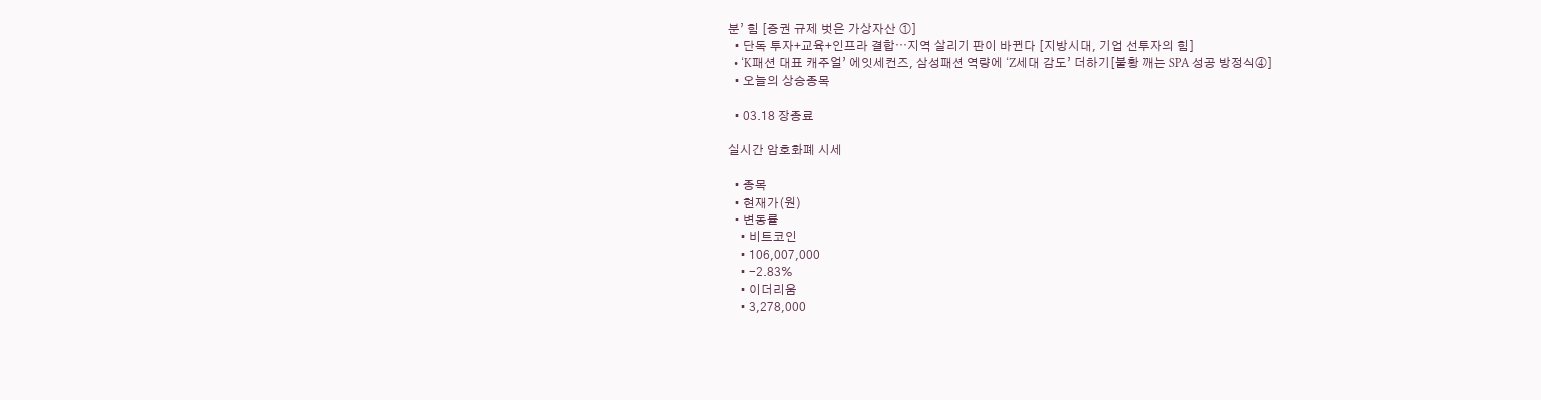분’ 힘 [증권 규제 벗은 가상자산 ①]
  • 단독 투자+교육+인프라 결합⋯지역 살리기 판이 바뀐다 [지방시대, 기업 선투자의 힘]
  • ‘K패션 대표 캐주얼’ 에잇세컨즈, 삼성패션 역량에 ‘Z세대 감도’ 더하기[불황 깨는 SPA 성공 방정식④]
  • 오늘의 상승종목

  • 03.18 장종료

실시간 암호화폐 시세

  • 종목
  • 현재가(원)
  • 변동률
    • 비트코인
    • 106,007,000
    • -2.83%
    • 이더리움
    • 3,278,000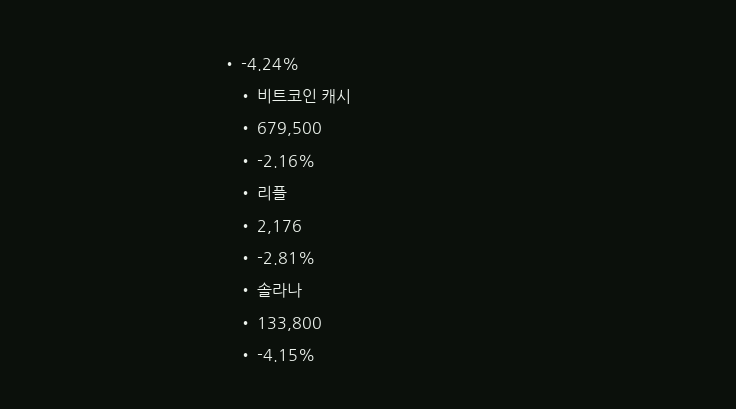• -4.24%
    • 비트코인 캐시
    • 679,500
    • -2.16%
    • 리플
    • 2,176
    • -2.81%
    • 솔라나
    • 133,800
    • -4.15%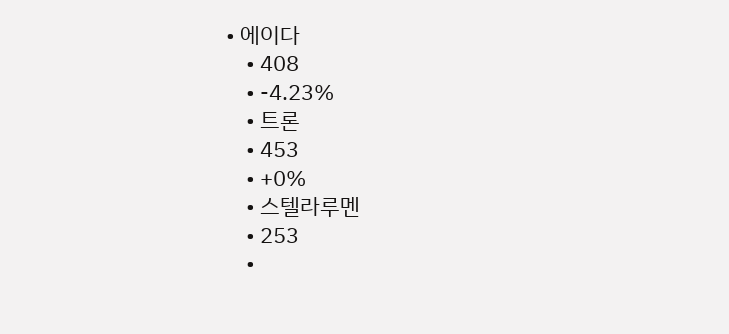• 에이다
    • 408
    • -4.23%
    • 트론
    • 453
    • +0%
    • 스텔라루멘
    • 253
    •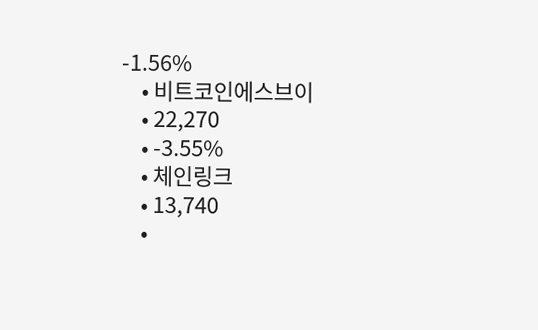-1.56%
    • 비트코인에스브이
    • 22,270
    • -3.55%
    • 체인링크
    • 13,740
    •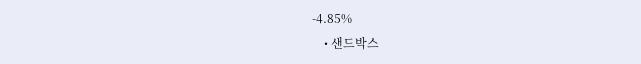-4.85%
    • 샌드박스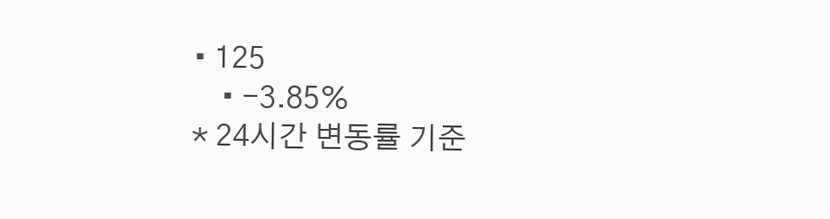• 125
    • -3.85%
* 24시간 변동률 기준